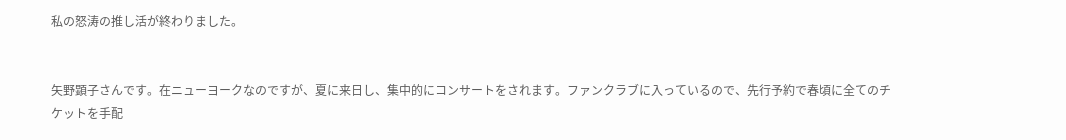私の怒涛の推し活が終わりました。


矢野顕子さんです。在ニューヨークなのですが、夏に来日し、集中的にコンサートをされます。ファンクラブに入っているので、先行予約で春頃に全てのチケットを手配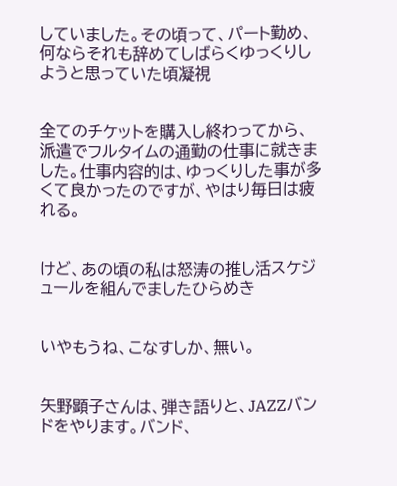していました。その頃って、パート勤め、何ならそれも辞めてしばらくゆっくりしようと思っていた頃凝視


全てのチケットを購入し終わってから、派遣でフルタイムの通勤の仕事に就きました。仕事内容的は、ゆっくりした事が多くて良かったのですが、やはり毎日は疲れる。


けど、あの頃の私は怒涛の推し活スケジュールを組んでましたひらめき


いやもうね、こなすしか、無い。


矢野顕子さんは、弾き語りと、JAZZバンドをやります。バンド、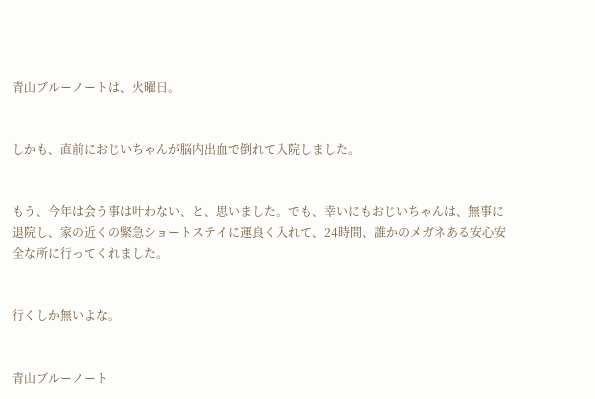青山ブルーノートは、火曜日。


しかも、直前におじいちゃんが脳内出血で倒れて入院しました。


もう、今年は会う事は叶わない、と、思いました。でも、幸いにもおじいちゃんは、無事に退院し、家の近くの緊急ショートステイに運良く入れて、24時間、誰かのメガネある安心安全な所に行ってくれました。


行くしか無いよな。


青山ブルーノート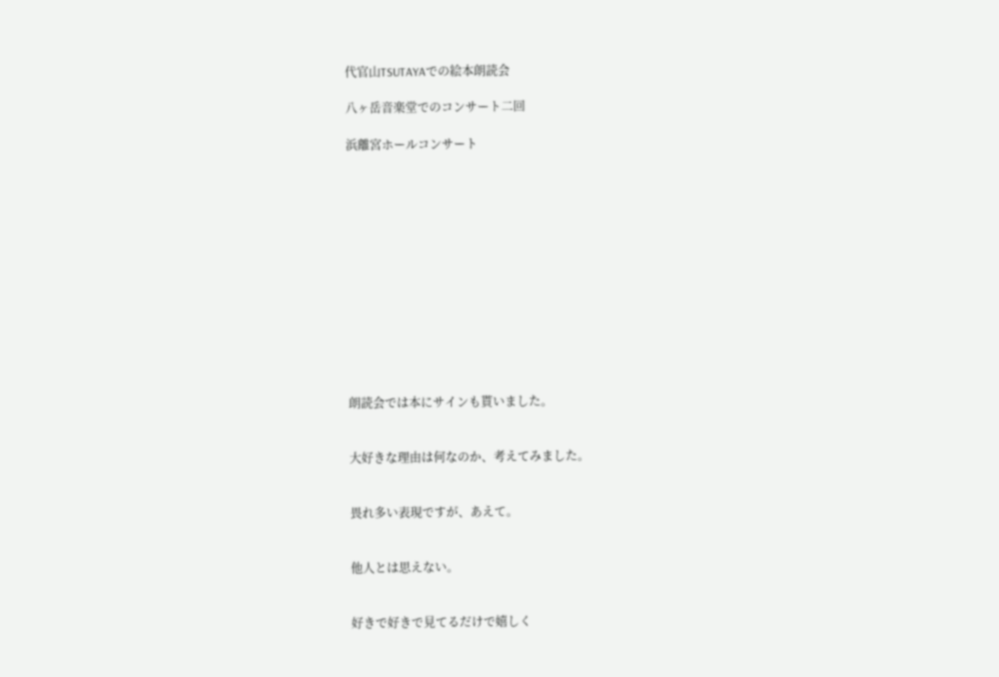代官山TSUTAYAでの絵本朗読会

八ヶ岳音楽堂でのコンサート二回

浜離宮ホールコンサート













朗読会では本にサインも貰いました。


大好きな理由は何なのか、考えてみました。


畏れ多い表現ですが、あえて。


他人とは思えない。


好きで好きで見てるだけで嬉しく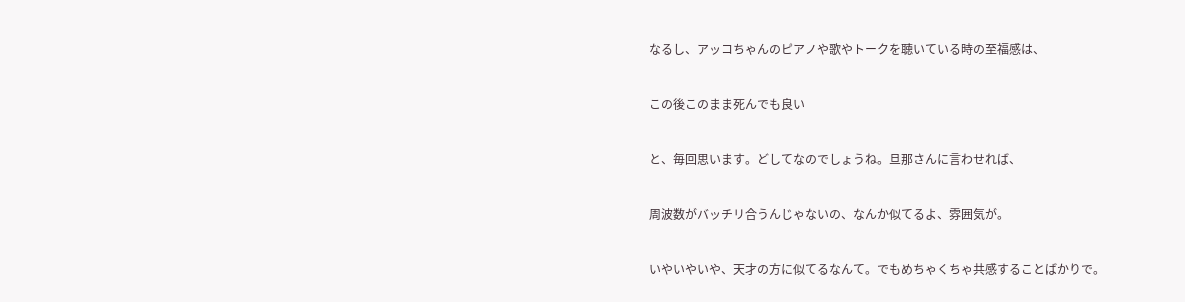なるし、アッコちゃんのピアノや歌やトークを聴いている時の至福感は、


この後このまま死んでも良い


と、毎回思います。どしてなのでしょうね。旦那さんに言わせれば、


周波数がバッチリ合うんじゃないの、なんか似てるよ、雰囲気が。


いやいやいや、天才の方に似てるなんて。でもめちゃくちゃ共感することばかりで。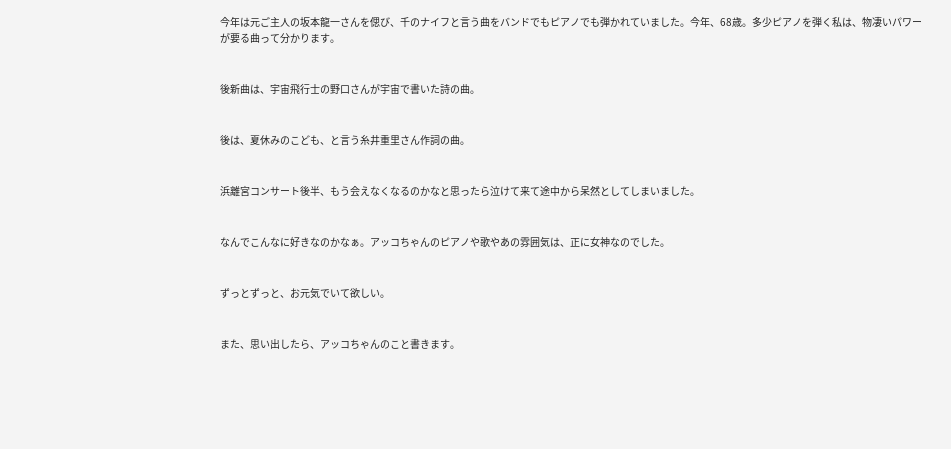今年は元ご主人の坂本龍一さんを偲び、千のナイフと言う曲をバンドでもピアノでも弾かれていました。今年、68歳。多少ピアノを弾く私は、物凄いパワーが要る曲って分かります。


後新曲は、宇宙飛行士の野口さんが宇宙で書いた詩の曲。


後は、夏休みのこども、と言う糸井重里さん作詞の曲。


浜離宮コンサート後半、もう会えなくなるのかなと思ったら泣けて来て途中から呆然としてしまいました。


なんでこんなに好きなのかなぁ。アッコちゃんのピアノや歌やあの雰囲気は、正に女神なのでした。


ずっとずっと、お元気でいて欲しい。


また、思い出したら、アッコちゃんのこと書きます。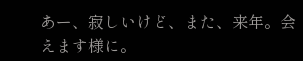あー、寂しいけど、また、来年。会えます様に。